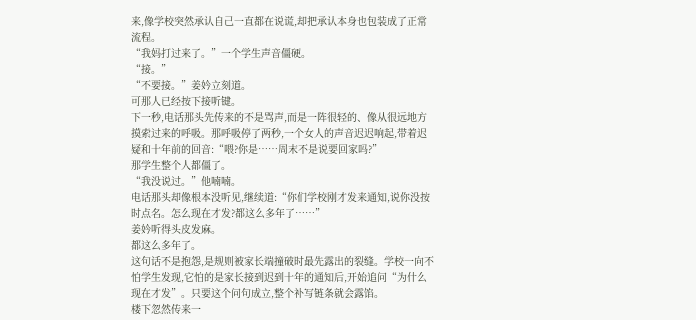来,像学校突然承认自己一直都在说谎,却把承认本身也包装成了正常流程。
“我妈打过来了。”一个学生声音僵硬。
“接。”
“不要接。”姜妗立刻道。
可那人已经按下接听键。
下一秒,电话那头先传来的不是骂声,而是一阵很轻的、像从很远地方摸索过来的呼吸。那呼吸停了两秒,一个女人的声音迟迟响起,带着迟疑和十年前的回音:“喂?你是……周末不是说要回家吗?”
那学生整个人都僵了。
“我没说过。”他喃喃。
电话那头却像根本没听见,继续道:“你们学校刚才发来通知,说你没按时点名。怎么现在才发?都这么多年了……”
姜妗听得头皮发麻。
都这么多年了。
这句话不是抱怨,是规则被家长端撞破时最先露出的裂缝。学校一向不怕学生发现,它怕的是家长接到迟到十年的通知后,开始追问“为什么现在才发”。只要这个问句成立,整个补写链条就会露馅。
楼下忽然传来一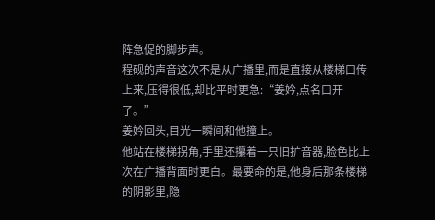阵急促的脚步声。
程砚的声音这次不是从广播里,而是直接从楼梯口传上来,压得很低,却比平时更急:“姜妗,点名口开了。”
姜妗回头,目光一瞬间和他撞上。
他站在楼梯拐角,手里还攥着一只旧扩音器,脸色比上次在广播背面时更白。最要命的是,他身后那条楼梯的阴影里,隐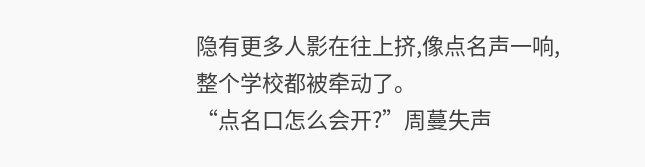隐有更多人影在往上挤,像点名声一响,整个学校都被牵动了。
“点名口怎么会开?”周蔓失声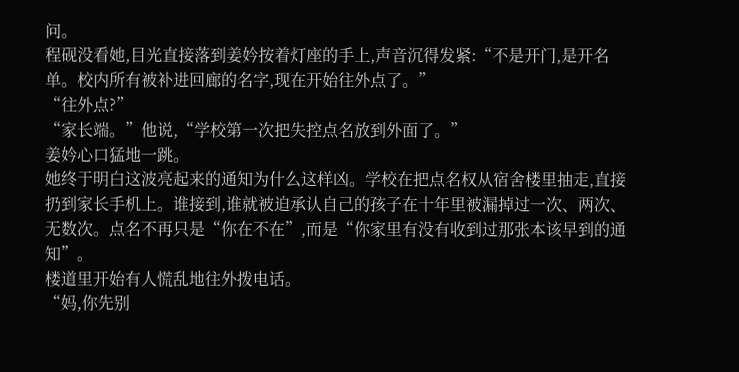问。
程砚没看她,目光直接落到姜妗按着灯座的手上,声音沉得发紧:“不是开门,是开名单。校内所有被补进回廊的名字,现在开始往外点了。”
“往外点?”
“家长端。”他说,“学校第一次把失控点名放到外面了。”
姜妗心口猛地一跳。
她终于明白这波亮起来的通知为什么这样凶。学校在把点名权从宿舍楼里抽走,直接扔到家长手机上。谁接到,谁就被迫承认自己的孩子在十年里被漏掉过一次、两次、无数次。点名不再只是“你在不在”,而是“你家里有没有收到过那张本该早到的通知”。
楼道里开始有人慌乱地往外拨电话。
“妈,你先别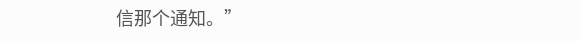信那个通知。”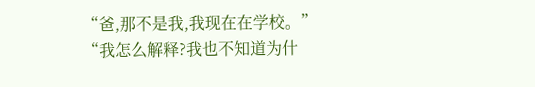“爸,那不是我,我现在在学校。”
“我怎么解释?我也不知道为什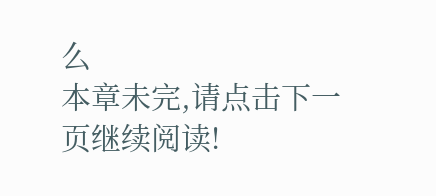么
本章未完,请点击下一页继续阅读!